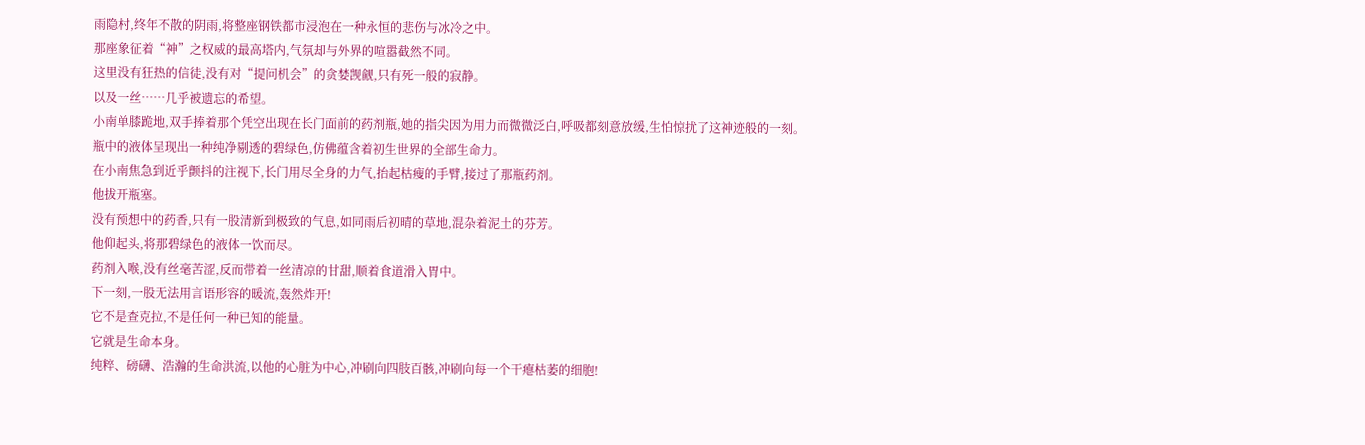雨隐村,终年不散的阴雨,将整座钢铁都市浸泡在一种永恒的悲伤与冰冷之中。
那座象征着“神”之权威的最高塔内,气氛却与外界的喧嚣截然不同。
这里没有狂热的信徒,没有对“提问机会”的贪婪觊觎,只有死一般的寂静。
以及一丝……几乎被遗忘的希望。
小南单膝跪地,双手捧着那个凭空出现在长门面前的药剂瓶,她的指尖因为用力而微微泛白,呼吸都刻意放缓,生怕惊扰了这神迹般的一刻。
瓶中的液体呈现出一种纯净剔透的碧绿色,仿佛蕴含着初生世界的全部生命力。
在小南焦急到近乎颤抖的注视下,长门用尽全身的力气,抬起枯瘦的手臂,接过了那瓶药剂。
他拔开瓶塞。
没有预想中的药香,只有一股清新到极致的气息,如同雨后初晴的草地,混杂着泥土的芬芳。
他仰起头,将那碧绿色的液体一饮而尽。
药剂入喉,没有丝毫苦涩,反而带着一丝清凉的甘甜,顺着食道滑入胃中。
下一刻,一股无法用言语形容的暖流,轰然炸开!
它不是查克拉,不是任何一种已知的能量。
它就是生命本身。
纯粹、磅礴、浩瀚的生命洪流,以他的心脏为中心,冲刷向四肢百骸,冲刷向每一个干瘪枯萎的细胞!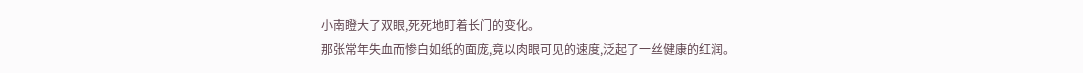小南瞪大了双眼,死死地盯着长门的变化。
那张常年失血而惨白如纸的面庞,竟以肉眼可见的速度,泛起了一丝健康的红润。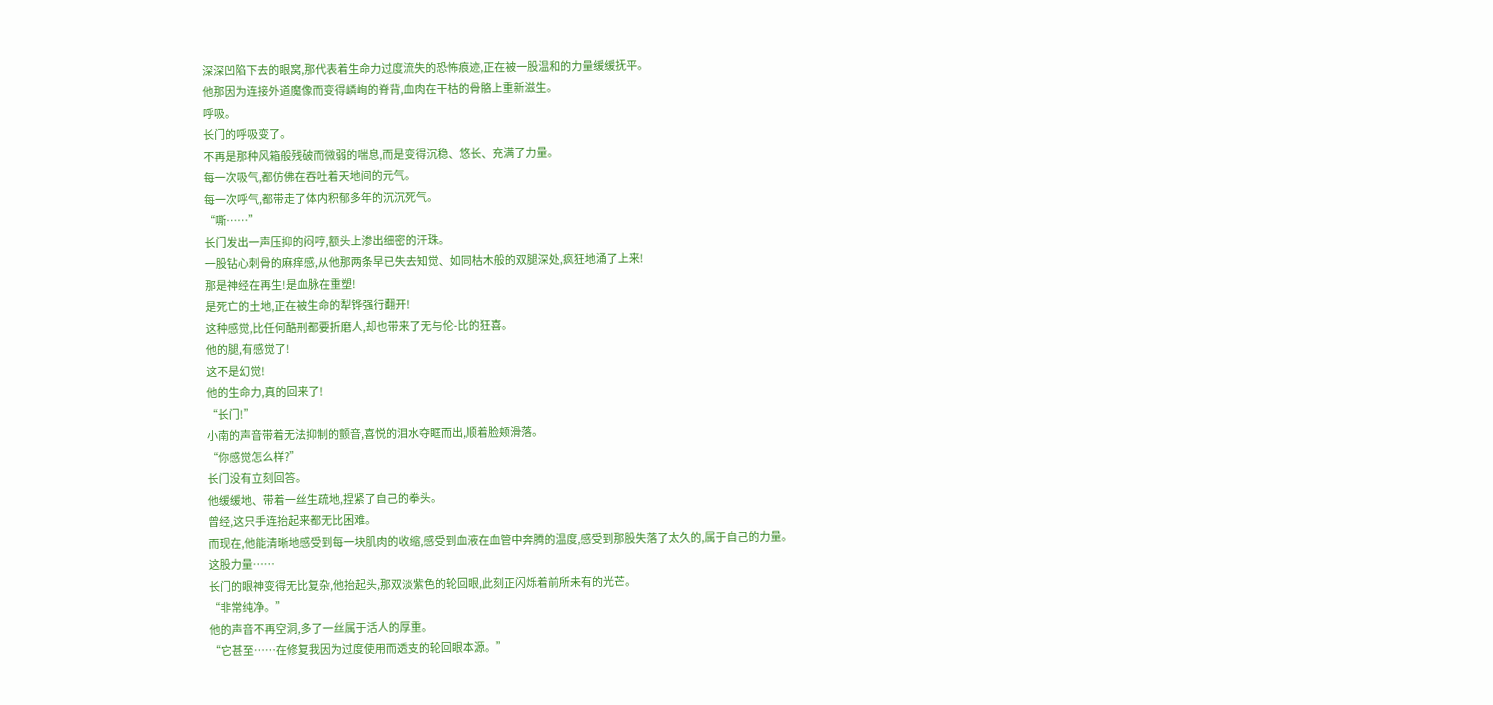深深凹陷下去的眼窝,那代表着生命力过度流失的恐怖痕迹,正在被一股温和的力量缓缓抚平。
他那因为连接外道魔像而变得嶙峋的脊背,血肉在干枯的骨骼上重新滋生。
呼吸。
长门的呼吸变了。
不再是那种风箱般残破而微弱的喘息,而是变得沉稳、悠长、充满了力量。
每一次吸气,都仿佛在吞吐着天地间的元气。
每一次呼气,都带走了体内积郁多年的沉沉死气。
“嘶……”
长门发出一声压抑的闷哼,额头上渗出细密的汗珠。
一股钻心刺骨的麻痒感,从他那两条早已失去知觉、如同枯木般的双腿深处,疯狂地涌了上来!
那是神经在再生!是血脉在重塑!
是死亡的土地,正在被生命的犁铧强行翻开!
这种感觉,比任何酷刑都要折磨人,却也带来了无与伦-比的狂喜。
他的腿,有感觉了!
这不是幻觉!
他的生命力,真的回来了!
“长门!”
小南的声音带着无法抑制的颤音,喜悦的泪水夺眶而出,顺着脸颊滑落。
“你感觉怎么样?”
长门没有立刻回答。
他缓缓地、带着一丝生疏地,捏紧了自己的拳头。
曾经,这只手连抬起来都无比困难。
而现在,他能清晰地感受到每一块肌肉的收缩,感受到血液在血管中奔腾的温度,感受到那股失落了太久的,属于自己的力量。
这股力量……
长门的眼神变得无比复杂,他抬起头,那双淡紫色的轮回眼,此刻正闪烁着前所未有的光芒。
“非常纯净。”
他的声音不再空洞,多了一丝属于活人的厚重。
“它甚至……在修复我因为过度使用而透支的轮回眼本源。”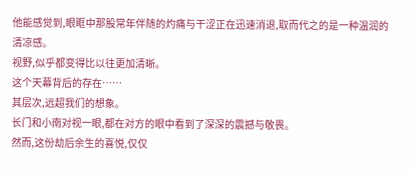他能感觉到,眼眶中那股常年伴随的灼痛与干涩正在迅速消退,取而代之的是一种温润的清凉感。
视野,似乎都变得比以往更加清晰。
这个天幕背后的存在……
其层次,远超我们的想象。
长门和小南对视一眼,都在对方的眼中看到了深深的震撼与敬畏。
然而,这份劫后余生的喜悦,仅仅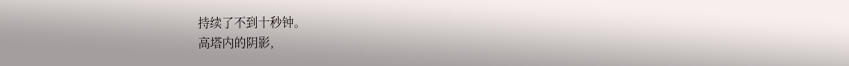持续了不到十秒钟。
高塔内的阴影,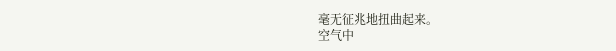毫无征兆地扭曲起来。
空气中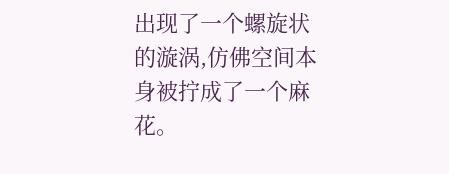出现了一个螺旋状的漩涡,仿佛空间本身被拧成了一个麻花。